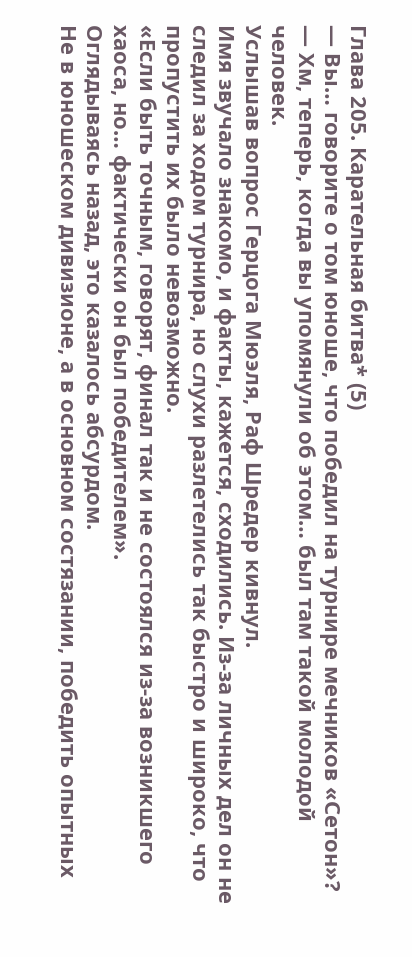Глава 205. Карательная битва* (5)
— Вы… говорите о том юноше, что победил на турнире мечников «Сетон»?
— Хм, теперь, когда вы упомянули об этом… был там такой молодой человек.
Услышав вопрос Герцога Мюэля, Раф Шредер кивнул.
Имя звучало знакомо, и факты, кажется, сходились. Из-за личных дел он не следил за ходом турнира, но слухи разлетелись так быстро и широко, что пропустить их было невозможно.
«Если быть точным, говорят, финал так и не состоялся из-за возникшего хаоса, но… фактически он был победителем».
Оглядываясь назад, это казалось абсурдом.
Не в юношеском дивизионе, а в основном состязании, победить опытных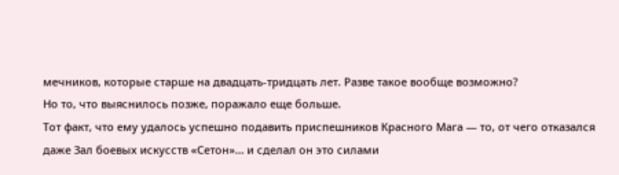мечников, которые старше на двадцать-тридцать лет. Разве такое вообще возможно?
Но то, что выяснилось позже, поражало еще больше.
Тот факт, что ему удалось успешно подавить приспешников Красного Мага — то, от чего отказался даже Зал боевых искусств «Сетон»... и сделал он это силами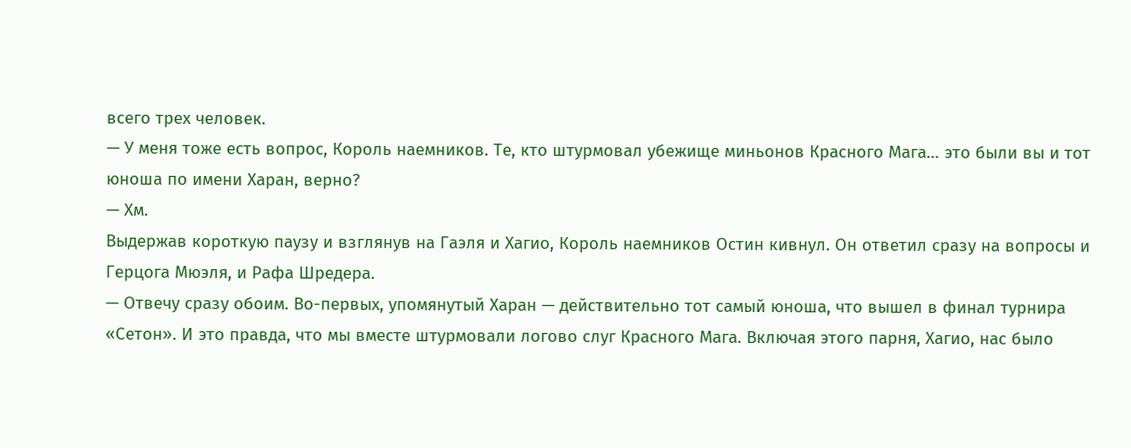всего трех человек.
— У меня тоже есть вопрос, Король наемников. Те, кто штурмовал убежище миньонов Красного Мага… это были вы и тот юноша по имени Харан, верно?
— Хм.
Выдержав короткую паузу и взглянув на Гаэля и Хагио, Король наемников Остин кивнул. Он ответил сразу на вопросы и Герцога Мюэля, и Рафа Шредера.
— Отвечу сразу обоим. Во-первых, упомянутый Харан — действительно тот самый юноша, что вышел в финал турнира «Сетон». И это правда, что мы вместе штурмовали логово слуг Красного Мага. Включая этого парня, Хагио, нас было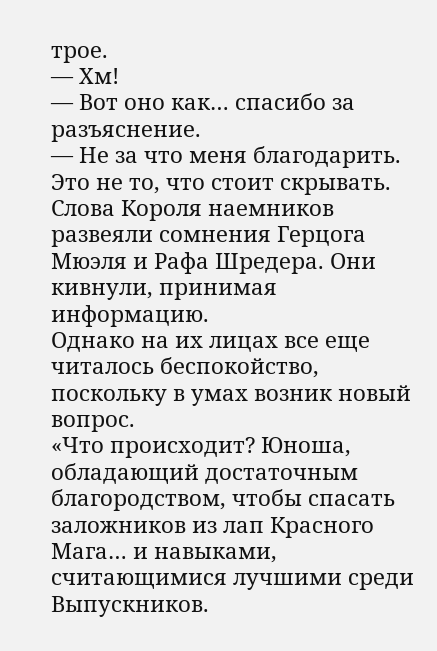трое.
— Хм!
— Вот оно как… спасибо за разъяснение.
— Не за что меня благодарить. Это не то, что стоит скрывать.
Слова Короля наемников развеяли сомнения Герцога Мюэля и Рафа Шредера. Они кивнули, принимая информацию.
Однако на их лицах все еще читалось беспокойство, поскольку в умах возник новый вопрос.
«Что происходит? Юноша, обладающий достаточным благородством, чтобы спасать заложников из лап Красного Мага… и навыками, считающимися лучшими среди Выпускников.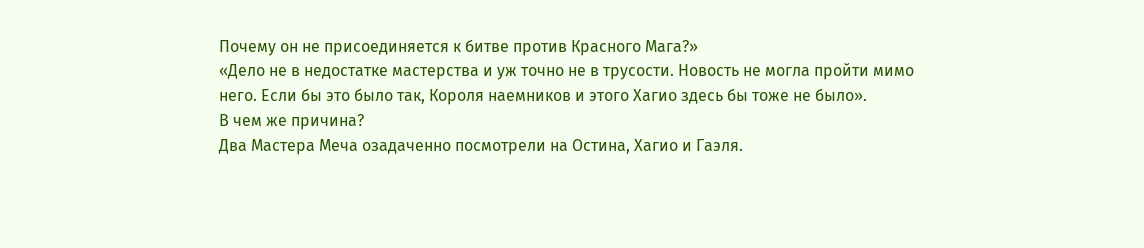Почему он не присоединяется к битве против Красного Мага?»
«Дело не в недостатке мастерства и уж точно не в трусости. Новость не могла пройти мимо него. Если бы это было так, Короля наемников и этого Хагио здесь бы тоже не было».
В чем же причина?
Два Мастера Меча озадаченно посмотрели на Остина, Хагио и Гаэля.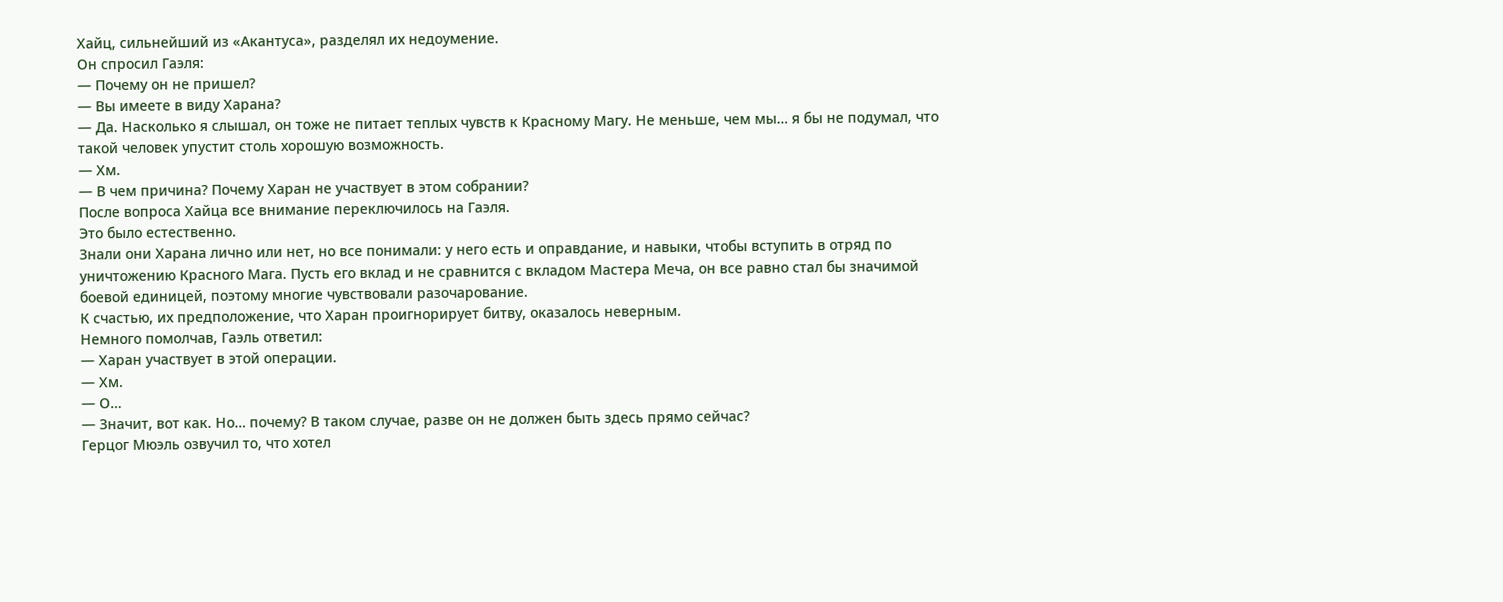Хайц, сильнейший из «Акантуса», разделял их недоумение.
Он спросил Гаэля:
— Почему он не пришел?
— Вы имеете в виду Харана?
— Да. Насколько я слышал, он тоже не питает теплых чувств к Красному Магу. Не меньше, чем мы… я бы не подумал, что такой человек упустит столь хорошую возможность.
— Хм.
— В чем причина? Почему Харан не участвует в этом собрании?
После вопроса Хайца все внимание переключилось на Гаэля.
Это было естественно.
Знали они Харана лично или нет, но все понимали: у него есть и оправдание, и навыки, чтобы вступить в отряд по уничтожению Красного Мага. Пусть его вклад и не сравнится с вкладом Мастера Меча, он все равно стал бы значимой боевой единицей, поэтому многие чувствовали разочарование.
К счастью, их предположение, что Харан проигнорирует битву, оказалось неверным.
Немного помолчав, Гаэль ответил:
— Харан участвует в этой операции.
— Хм.
— О…
— Значит, вот как. Но… почему? В таком случае, разве он не должен быть здесь прямо сейчас?
Герцог Мюэль озвучил то, что хотел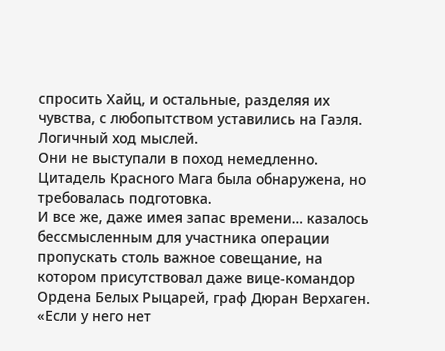спросить Хайц, и остальные, разделяя их чувства, с любопытством уставились на Гаэля.
Логичный ход мыслей.
Они не выступали в поход немедленно. Цитадель Красного Мага была обнаружена, но требовалась подготовка.
И все же, даже имея запас времени… казалось бессмысленным для участника операции пропускать столь важное совещание, на котором присутствовал даже вице-командор Ордена Белых Рыцарей, граф Дюран Верхаген.
«Если у него нет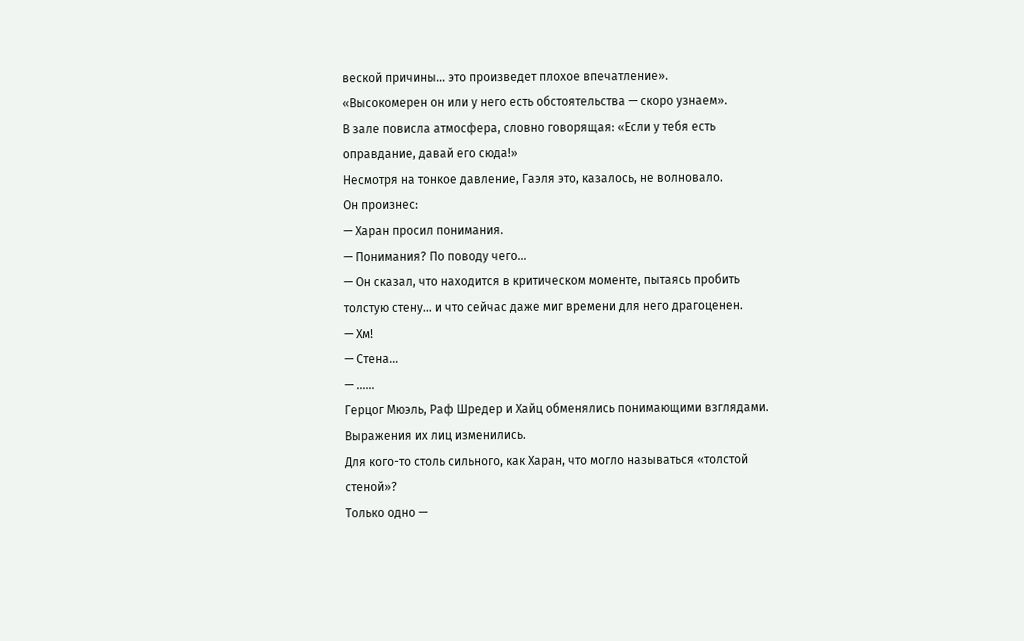веской причины… это произведет плохое впечатление».
«Высокомерен он или у него есть обстоятельства — скоро узнаем».
В зале повисла атмосфера, словно говорящая: «Если у тебя есть оправдание, давай его сюда!»
Несмотря на тонкое давление, Гаэля это, казалось, не волновало.
Он произнес:
— Харан просил понимания.
— Понимания? По поводу чего…
— Он сказал, что находится в критическом моменте, пытаясь пробить толстую стену… и что сейчас даже миг времени для него драгоценен.
— Хм!
— Стена…
— ……
Герцог Мюэль, Раф Шредер и Хайц обменялись понимающими взглядами. Выражения их лиц изменились.
Для кого-то столь сильного, как Харан, что могло называться «толстой стеной»?
Только одно —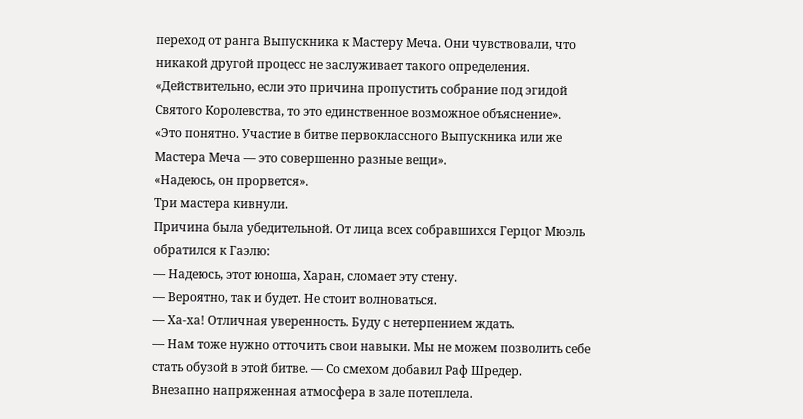переход от ранга Выпускника к Мастеру Меча. Они чувствовали, что никакой другой процесс не заслуживает такого определения.
«Действительно, если это причина пропустить собрание под эгидой Святого Королевства, то это единственное возможное объяснение».
«Это понятно. Участие в битве первоклассного Выпускника или же Мастера Меча — это совершенно разные вещи».
«Надеюсь, он прорвется».
Три мастера кивнули.
Причина была убедительной. От лица всех собравшихся Герцог Мюэль обратился к Гаэлю:
— Надеюсь, этот юноша, Харан, сломает эту стену.
— Вероятно, так и будет. Не стоит волноваться.
— Ха-ха! Отличная уверенность. Буду с нетерпением ждать.
— Нам тоже нужно отточить свои навыки. Мы не можем позволить себе стать обузой в этой битве. — Со смехом добавил Раф Шредер.
Внезапно напряженная атмосфера в зале потеплела.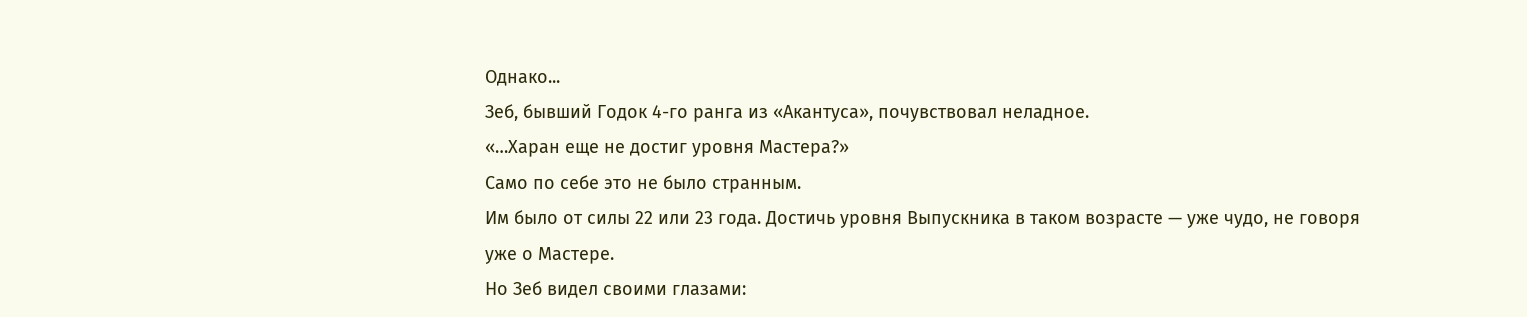Однако...
Зеб, бывший Годок 4-го ранга из «Акантуса», почувствовал неладное.
«…Харан еще не достиг уровня Мастера?»
Само по себе это не было странным.
Им было от силы 22 или 23 года. Достичь уровня Выпускника в таком возрасте — уже чудо, не говоря уже о Мастере.
Но Зеб видел своими глазами: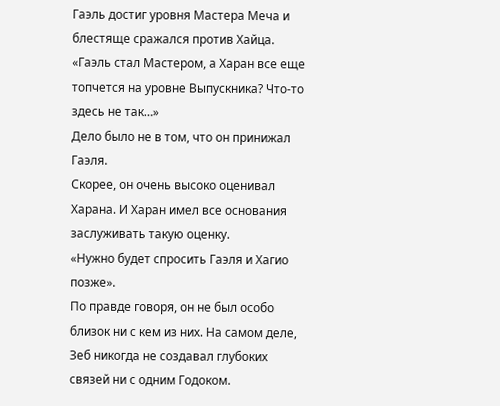Гаэль достиг уровня Мастера Меча и блестяще сражался против Хайца.
«Гаэль стал Мастером, а Харан все еще топчется на уровне Выпускника? Что-то здесь не так…»
Дело было не в том, что он принижал Гаэля.
Скорее, он очень высоко оценивал Харана. И Харан имел все основания заслуживать такую оценку.
«Нужно будет спросить Гаэля и Хагио позже».
По правде говоря, он не был особо близок ни с кем из них. На самом деле, Зеб никогда не создавал глубоких связей ни с одним Годоком.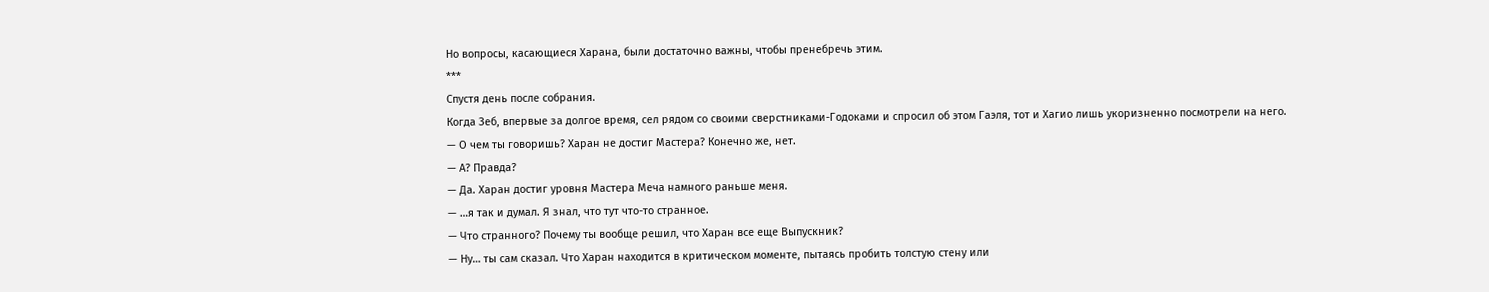Но вопросы, касающиеся Харана, были достаточно важны, чтобы пренебречь этим.
***
Спустя день после собрания.
Когда Зеб, впервые за долгое время, сел рядом со своими сверстниками-Годоками и спросил об этом Гаэля, тот и Хагио лишь укоризненно посмотрели на него.
— О чем ты говоришь? Харан не достиг Мастера? Конечно же, нет.
— А? Правда?
— Да. Харан достиг уровня Мастера Меча намного раньше меня.
— …я так и думал. Я знал, что тут что-то странное.
— Что странного? Почему ты вообще решил, что Харан все еще Выпускник?
— Ну… ты сам сказал. Что Харан находится в критическом моменте, пытаясь пробить толстую стену или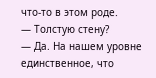что-то в этом роде.
— Толстую стену?
— Да. На нашем уровне единственное, что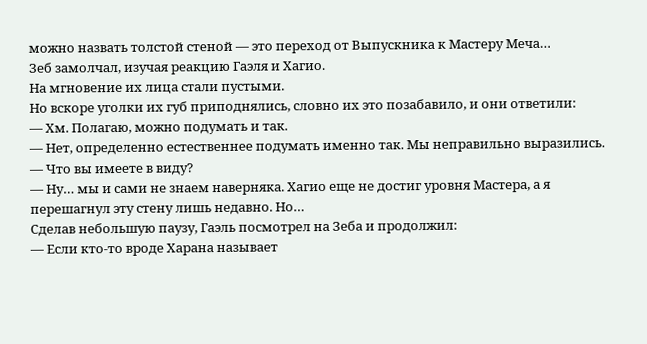можно назвать толстой стеной — это переход от Выпускника к Мастеру Меча…
Зеб замолчал, изучая реакцию Гаэля и Хагио.
На мгновение их лица стали пустыми.
Но вскоре уголки их губ приподнялись, словно их это позабавило, и они ответили:
— Хм. Полагаю, можно подумать и так.
— Нет, определенно естественнее подумать именно так. Мы неправильно выразились.
— Что вы имеете в виду?
— Ну… мы и сами не знаем наверняка. Хагио еще не достиг уровня Мастера, а я перешагнул эту стену лишь недавно. Но…
Сделав небольшую паузу, Гаэль посмотрел на Зеба и продолжил:
— Если кто-то вроде Харана называет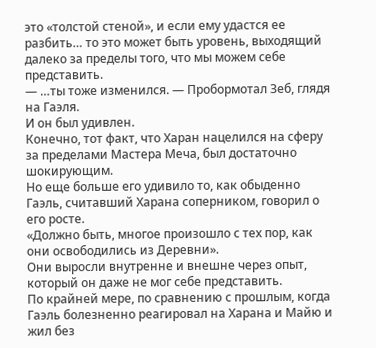это «толстой стеной», и если ему удастся ее разбить… то это может быть уровень, выходящий далеко за пределы того, что мы можем себе представить.
— …ты тоже изменился. — Пробормотал Зеб, глядя на Гаэля.
И он был удивлен.
Конечно, тот факт, что Харан нацелился на сферу за пределами Мастера Меча, был достаточно шокирующим.
Но еще больше его удивило то, как обыденно Гаэль, считавший Харана соперником, говорил о его росте.
«Должно быть, многое произошло с тех пор, как они освободились из Деревни».
Они выросли внутренне и внешне через опыт, который он даже не мог себе представить.
По крайней мере, по сравнению с прошлым, когда Гаэль болезненно реагировал на Харана и Майю и жил без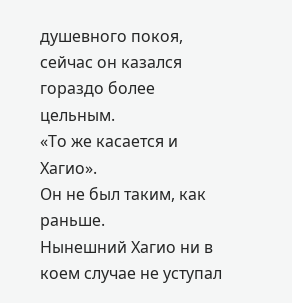душевного покоя, сейчас он казался гораздо более цельным.
«То же касается и Хагио».
Он не был таким, как раньше.
Нынешний Хагио ни в коем случае не уступал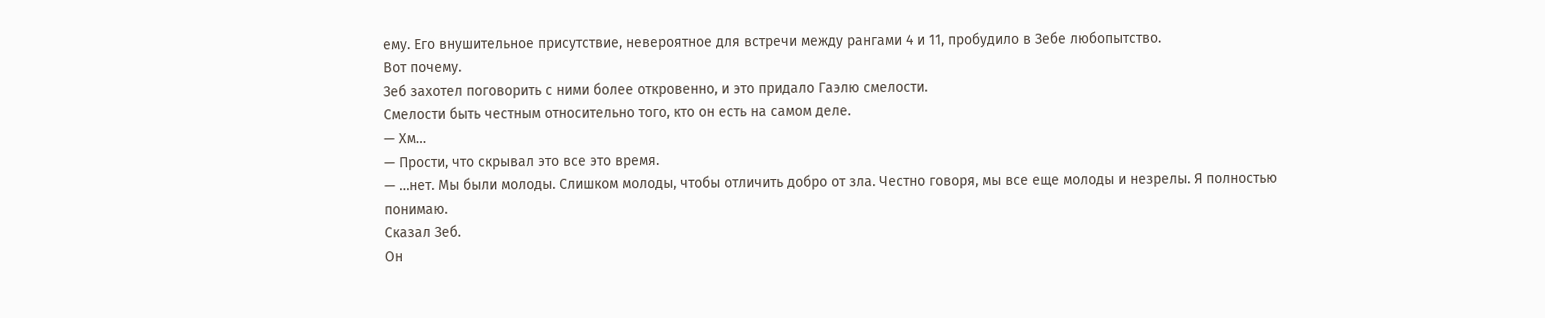ему. Его внушительное присутствие, невероятное для встречи между рангами 4 и 11, пробудило в Зебе любопытство.
Вот почему.
Зеб захотел поговорить с ними более откровенно, и это придало Гаэлю смелости.
Смелости быть честным относительно того, кто он есть на самом деле.
— Хм…
— Прости, что скрывал это все это время.
— …нет. Мы были молоды. Слишком молоды, чтобы отличить добро от зла. Честно говоря, мы все еще молоды и незрелы. Я полностью понимаю.
Сказал Зеб.
Он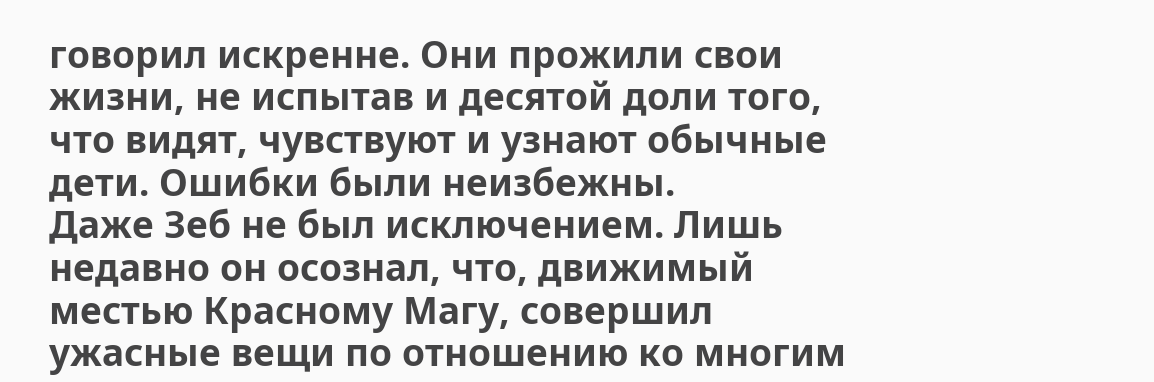говорил искренне. Они прожили свои жизни, не испытав и десятой доли того, что видят, чувствуют и узнают обычные дети. Ошибки были неизбежны.
Даже Зеб не был исключением. Лишь недавно он осознал, что, движимый местью Красному Магу, совершил ужасные вещи по отношению ко многим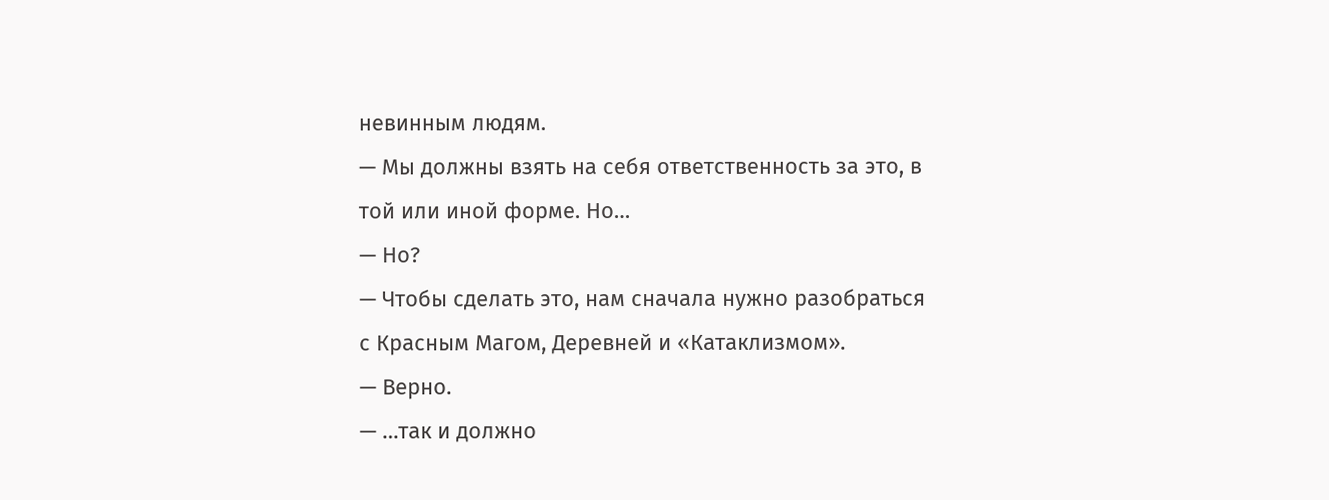невинным людям.
— Мы должны взять на себя ответственность за это, в той или иной форме. Но…
— Но?
— Чтобы сделать это, нам сначала нужно разобраться с Красным Магом, Деревней и «Катаклизмом».
— Верно.
— …так и должно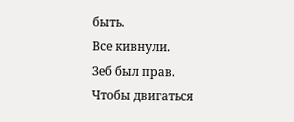быть.
Все кивнули.
Зеб был прав.
Чтобы двигаться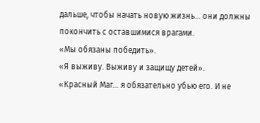дальше, чтобы начать новую жизнь… они должны покончить с оставшимися врагами.
«Мы обязаны победить».
«Я выживу. Выживу и защищу детей».
«Красный Маг… я обязательно убью его. И не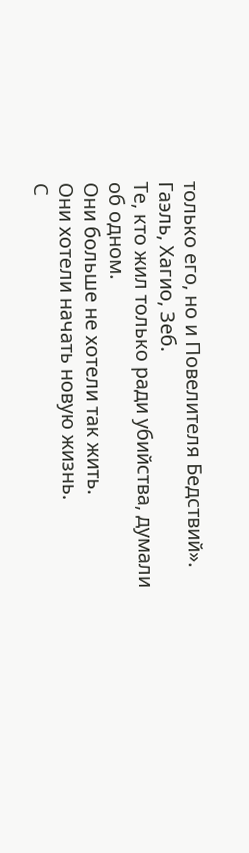только его, но и Повелителя Бедствий».
Гаэль, Хагио, Зеб.
Те, кто жил только ради убийства, думали об одном.
Они больше не хотели так жить.
Они хотели начать новую жизнь.
С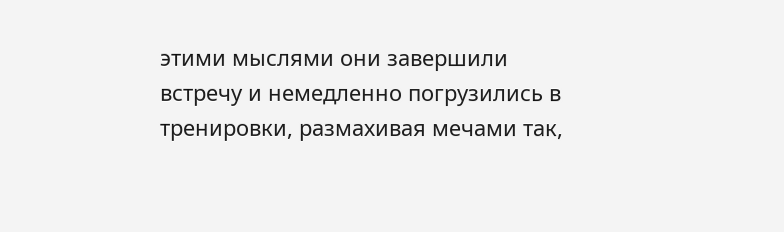этими мыслями они завершили встречу и немедленно погрузились в тренировки, размахивая мечами так,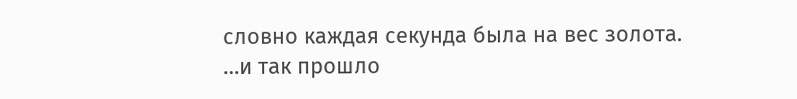словно каждая секунда была на вес золота.
…и так прошло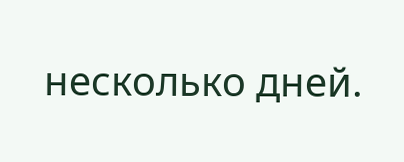несколько дней.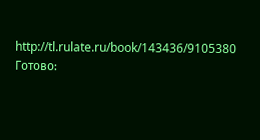http://tl.rulate.ru/book/143436/9105380
Готово: